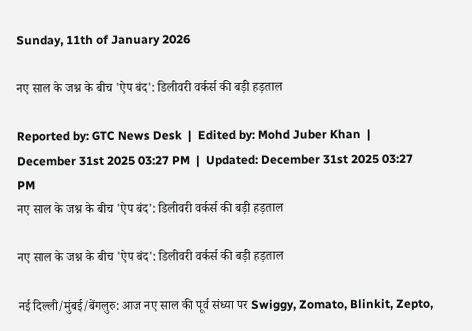Sunday, 11th of January 2026

नए साल के जश्न के बीच 'ऐप बंद': डिलीवरी वर्कर्स की बड़ी हड़ताल

Reported by: GTC News Desk  |  Edited by: Mohd Juber Khan  |  December 31st 2025 03:27 PM  |  Updated: December 31st 2025 03:27 PM
नए साल के जश्न के बीच 'ऐप बंद': डिलीवरी वर्कर्स की बड़ी हड़ताल

नए साल के जश्न के बीच 'ऐप बंद': डिलीवरी वर्कर्स की बड़ी हड़ताल

नई दिल्ली/मुंबई/बेंगलुरु: आज नए साल की पूर्व संध्या पर Swiggy, Zomato, Blinkit, Zepto,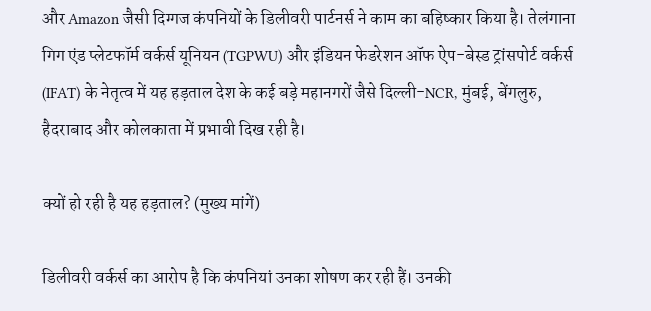और Amazon जैसी दिग्गज कंपनियों के डिलीवरी पार्टनर्स ने काम का बहिष्कार किया है। तेलंगाना गिग एंड प्लेटफॉर्म वर्कर्स यूनियन (TGPWU) और इंडियन फेडरेशन ऑफ ऐप-बेस्ड ट्रांसपोर्ट वर्कर्स (IFAT) के नेतृत्व में यह हड़ताल देश के कई बड़े महानगरों जैसे दिल्ली-NCR, मुंबई, बेंगलुरु, हैदराबाद और कोलकाता में प्रभावी दिख रही है।

क्यों हो रही है यह हड़ताल? (मुख्य मांगें)

डिलीवरी वर्कर्स का आरोप है कि कंपनियां उनका शोषण कर रही हैं। उनकी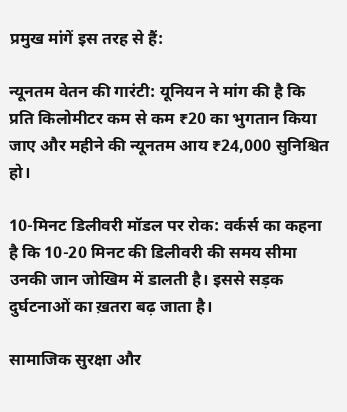प्रमुख मांगें इस तरह से हैं:

न्यूनतम वेतन की गारंटी: यूनियन ने मांग की है कि प्रति किलोमीटर कम से कम ₹20 का भुगतान किया जाए और महीने की न्यूनतम आय ₹24,000 सुनिश्चित हो।

10-मिनट डिलीवरी मॉडल पर रोक: वर्कर्स का कहना है कि 10-20 मिनट की डिलीवरी की समय सीमा उनकी जान जोखिम में डालती है। इससे सड़क दुर्घटनाओं का ख़तरा बढ़ जाता है।

सामाजिक सुरक्षा और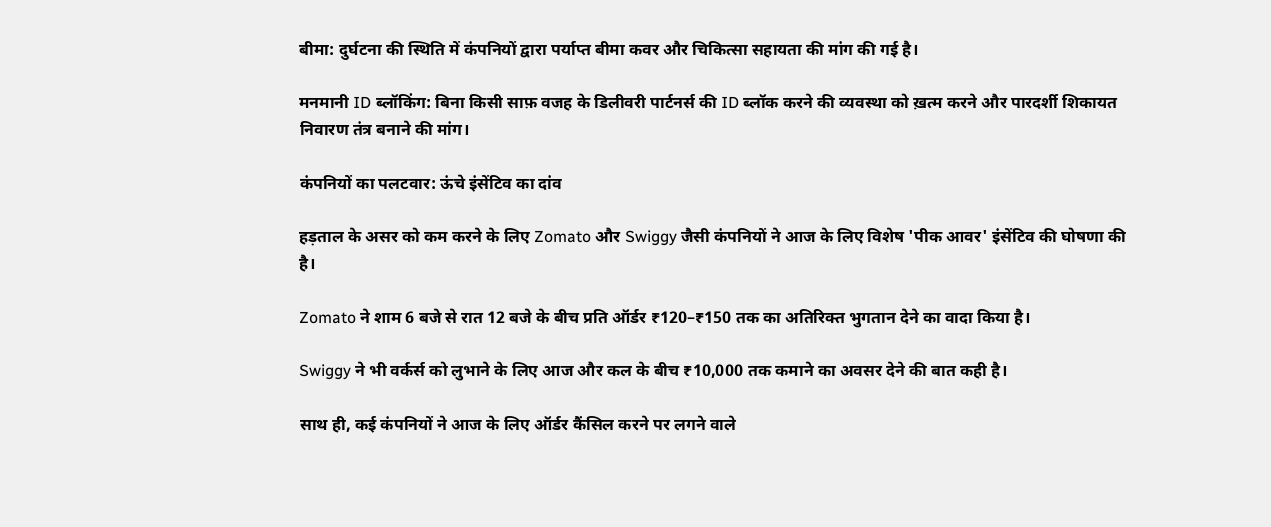बीमा: दुर्घटना की स्थिति में कंपनियों द्वारा पर्याप्त बीमा कवर और चिकित्सा सहायता की मांग की गई है।

मनमानी ID ब्लॉकिंग: बिना किसी साफ़ वजह के डिलीवरी पार्टनर्स की ID ब्लॉक करने की व्यवस्था को ख़त्म करने और पारदर्शी शिकायत निवारण तंत्र बनाने की मांग।

कंपनियों का पलटवार: ऊंचे इंसेंटिव का दांव

हड़ताल के असर को कम करने के लिए Zomato और Swiggy जैसी कंपनियों ने आज के लिए विशेष 'पीक आवर' इंसेंटिव की घोषणा की है।

Zomato ने शाम 6 बजे से रात 12 बजे के बीच प्रति ऑर्डर ₹120–₹150 तक का अतिरिक्त भुगतान देने का वादा किया है।

Swiggy ने भी वर्कर्स को लुभाने के लिए आज और कल के बीच ₹10,000 तक कमाने का अवसर देने की बात कही है।

साथ ही, कई कंपनियों ने आज के लिए ऑर्डर कैंसिल करने पर लगने वाले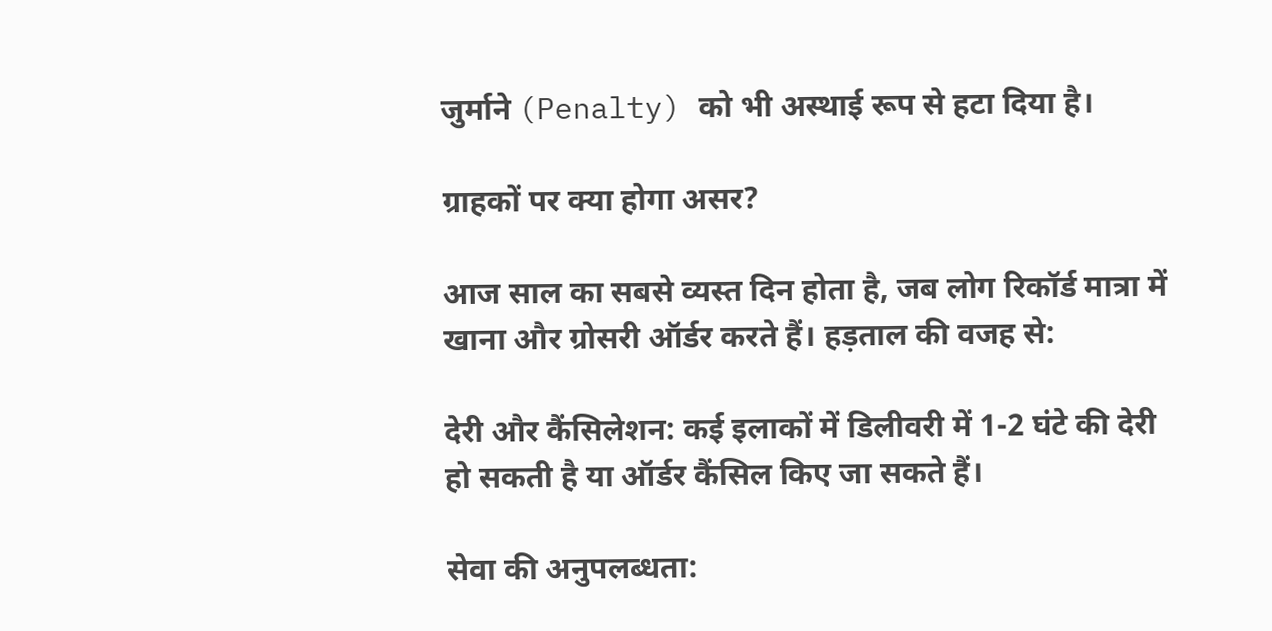जुर्माने (Penalty) को भी अस्थाई रूप से हटा दिया है।

ग्राहकों पर क्या होगा असर?

आज साल का सबसे व्यस्त दिन होता है, जब लोग रिकॉर्ड मात्रा में खाना और ग्रोसरी ऑर्डर करते हैं। हड़ताल की वजह से:

देरी और कैंसिलेशन: कई इलाकों में डिलीवरी में 1-2 घंटे की देरी हो सकती है या ऑर्डर कैंसिल किए जा सकते हैं।

सेवा की अनुपलब्धता: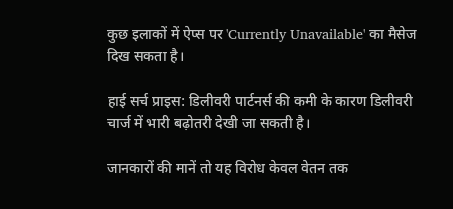कुछ इलाकों में ऐप्स पर 'Currently Unavailable' का मैसेज दिख सकता है।

हाई सर्च प्राइस: डिलीवरी पार्टनर्स की कमी के कारण डिलीवरी चार्ज में भारी बढ़ोतरी देखी जा सकती है।

जानकारों की मानें तो यह विरोध केवल वेतन तक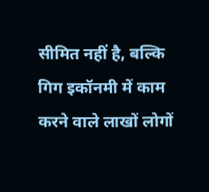सीमित नहीं है, बल्कि गिग इकॉनमी में काम करने वाले लाखों लोगों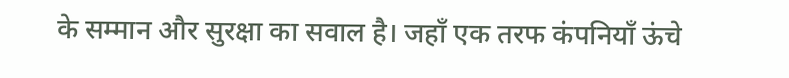के सम्मान और सुरक्षा का सवाल है। जहाँ एक तरफ कंपनियाँ ऊंचे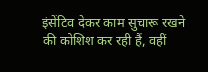इंसेंटिव देकर काम सुचारू रखने की कोशिश कर रही हैं, वहीं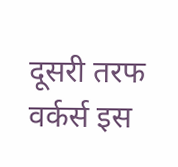दूसरी तरफ वर्कर्स इस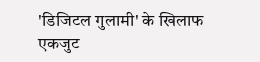'डिजिटल गुलामी' के खिलाफ एकजुट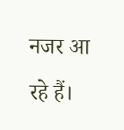नजर आ रहे हैं।